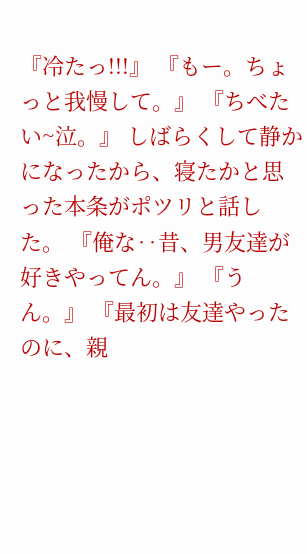『冷たっ!!!』 『もー。ちょっと我慢して。』 『ちべたい~泣。』 しばらくして静かになったから、寝たかと思った本条がポツリと話した。 『俺な‥昔、男友達が好きやってん。』 『うん。』 『最初は友達やったのに、親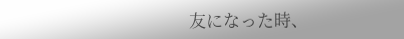友になった時、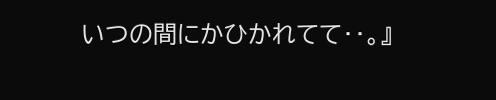いつの間にかひかれてて‥。』